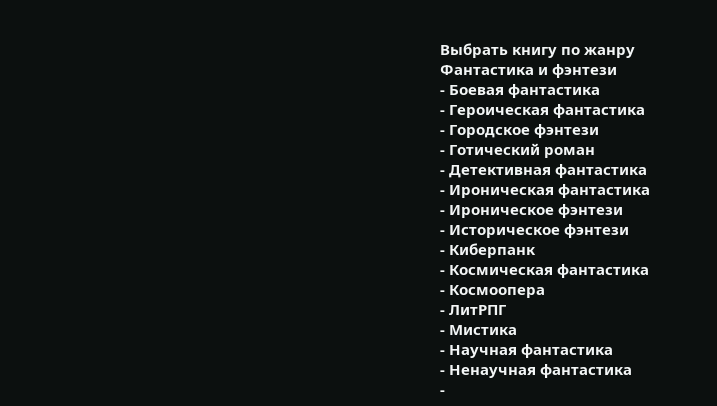Выбрать книгу по жанру
Фантастика и фэнтези
- Боевая фантастика
- Героическая фантастика
- Городское фэнтези
- Готический роман
- Детективная фантастика
- Ироническая фантастика
- Ироническое фэнтези
- Историческое фэнтези
- Киберпанк
- Космическая фантастика
- Космоопера
- ЛитРПГ
- Мистика
- Научная фантастика
- Ненаучная фантастика
-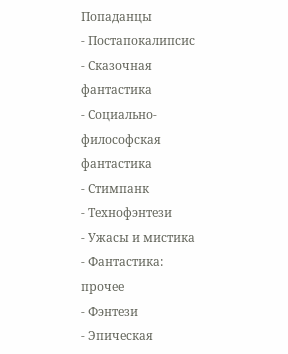Попаданцы
- Постапокалипсис
- Сказочная фантастика
- Социально-философская фантастика
- Стимпанк
- Технофэнтези
- Ужасы и мистика
- Фантастика: прочее
- Фэнтези
- Эпическая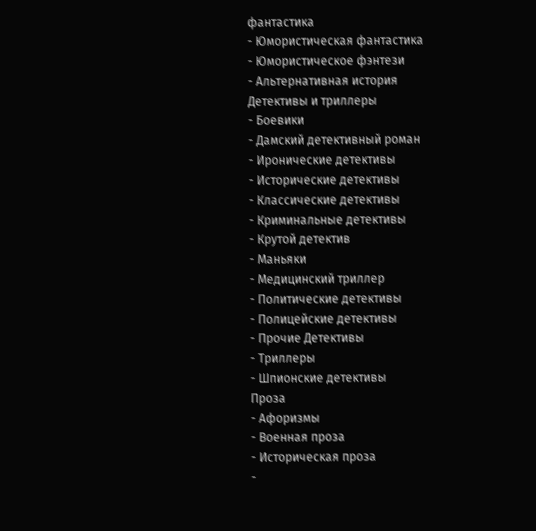фантастика
- Юмористическая фантастика
- Юмористическое фэнтези
- Альтернативная история
Детективы и триллеры
- Боевики
- Дамский детективный роман
- Иронические детективы
- Исторические детективы
- Классические детективы
- Криминальные детективы
- Крутой детектив
- Маньяки
- Медицинский триллер
- Политические детективы
- Полицейские детективы
- Прочие Детективы
- Триллеры
- Шпионские детективы
Проза
- Афоризмы
- Военная проза
- Историческая проза
-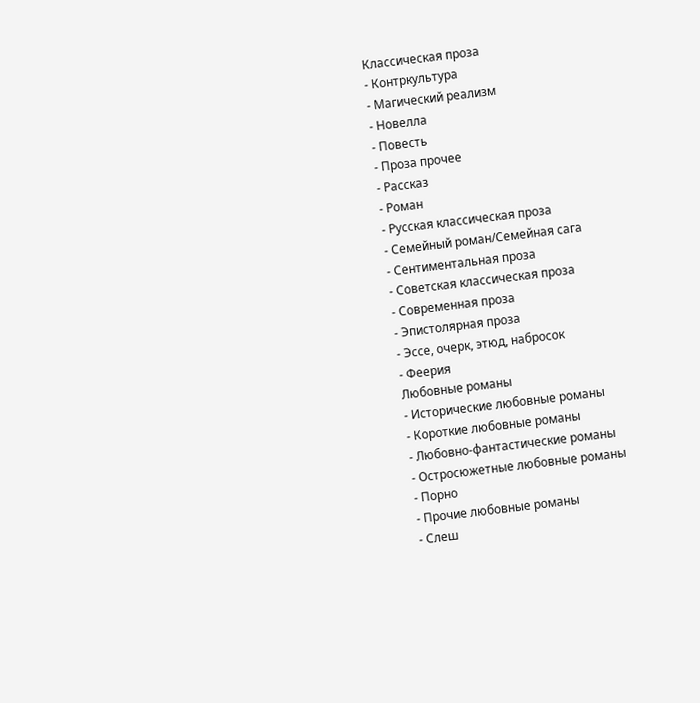Классическая проза
- Контркультура
- Магический реализм
- Новелла
- Повесть
- Проза прочее
- Рассказ
- Роман
- Русская классическая проза
- Семейный роман/Семейная сага
- Сентиментальная проза
- Советская классическая проза
- Современная проза
- Эпистолярная проза
- Эссе, очерк, этюд, набросок
- Феерия
Любовные романы
- Исторические любовные романы
- Короткие любовные романы
- Любовно-фантастические романы
- Остросюжетные любовные романы
- Порно
- Прочие любовные романы
- Слеш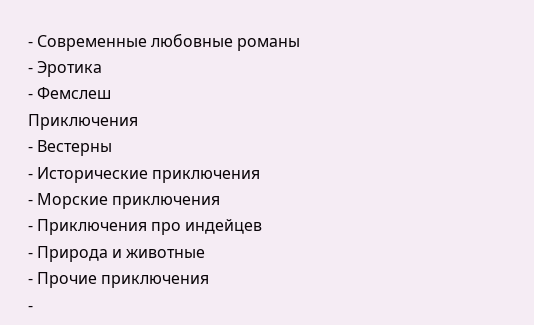- Современные любовные романы
- Эротика
- Фемслеш
Приключения
- Вестерны
- Исторические приключения
- Морские приключения
- Приключения про индейцев
- Природа и животные
- Прочие приключения
-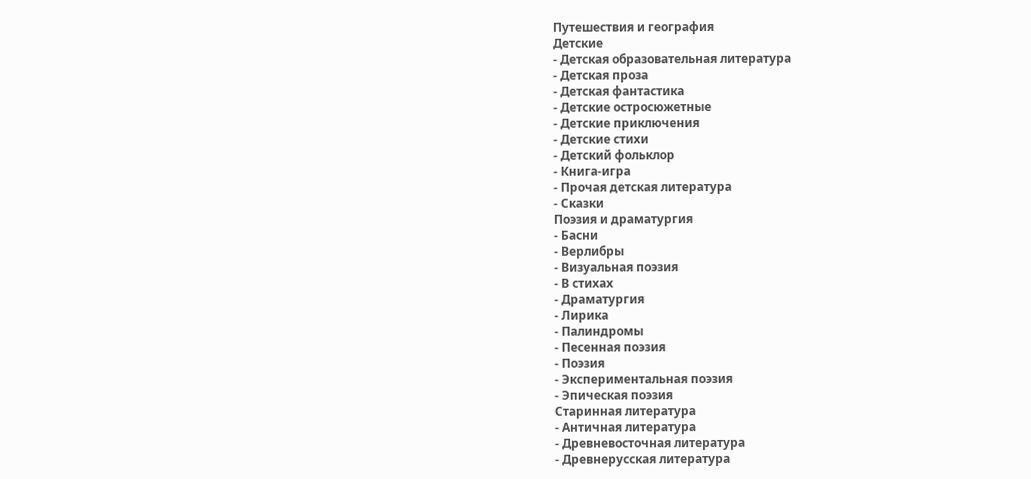Путешествия и география
Детские
- Детская образовательная литература
- Детская проза
- Детская фантастика
- Детские остросюжетные
- Детские приключения
- Детские стихи
- Детский фольклор
- Книга-игра
- Прочая детская литература
- Сказки
Поэзия и драматургия
- Басни
- Верлибры
- Визуальная поэзия
- В стихах
- Драматургия
- Лирика
- Палиндромы
- Песенная поэзия
- Поэзия
- Экспериментальная поэзия
- Эпическая поэзия
Старинная литература
- Античная литература
- Древневосточная литература
- Древнерусская литература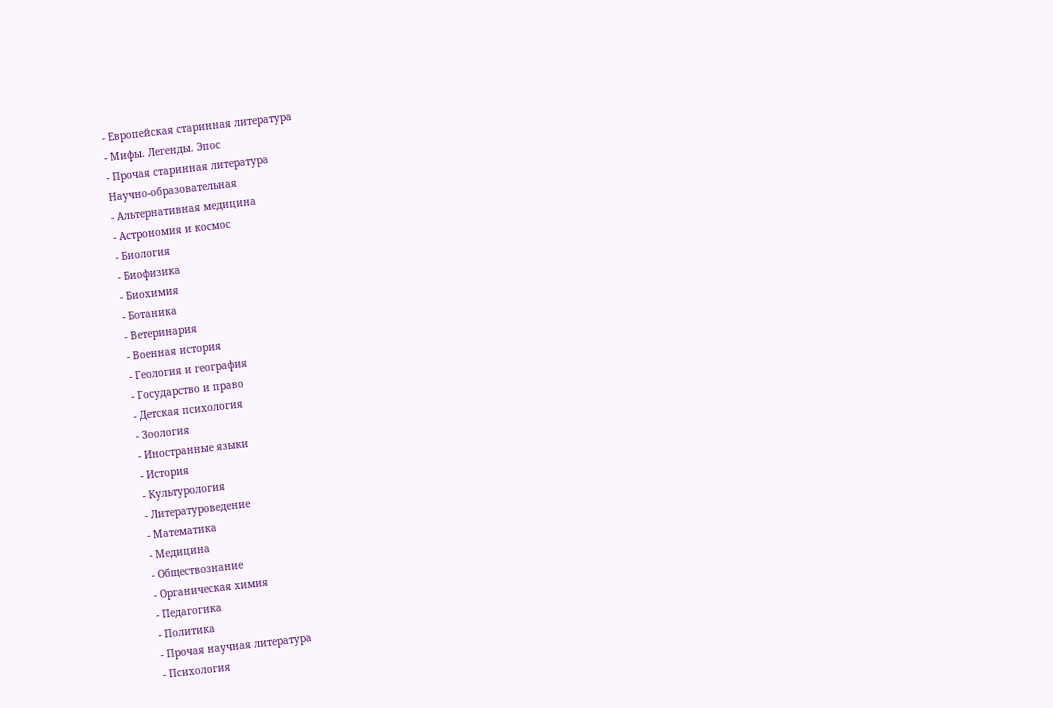- Европейская старинная литература
- Мифы. Легенды. Эпос
- Прочая старинная литература
Научно-образовательная
- Альтернативная медицина
- Астрономия и космос
- Биология
- Биофизика
- Биохимия
- Ботаника
- Ветеринария
- Военная история
- Геология и география
- Государство и право
- Детская психология
- Зоология
- Иностранные языки
- История
- Культурология
- Литературоведение
- Математика
- Медицина
- Обществознание
- Органическая химия
- Педагогика
- Политика
- Прочая научная литература
- Психология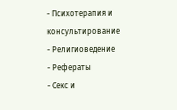- Психотерапия и консультирование
- Религиоведение
- Рефераты
- Секс и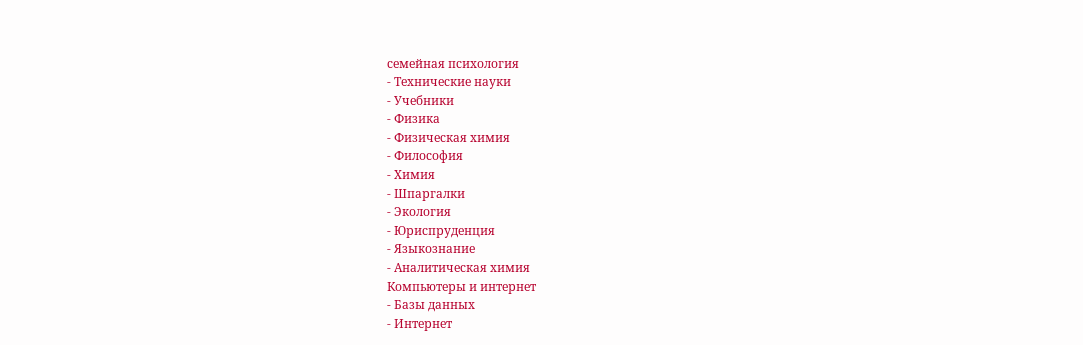семейная психология
- Технические науки
- Учебники
- Физика
- Физическая химия
- Философия
- Химия
- Шпаргалки
- Экология
- Юриспруденция
- Языкознание
- Аналитическая химия
Компьютеры и интернет
- Базы данных
- Интернет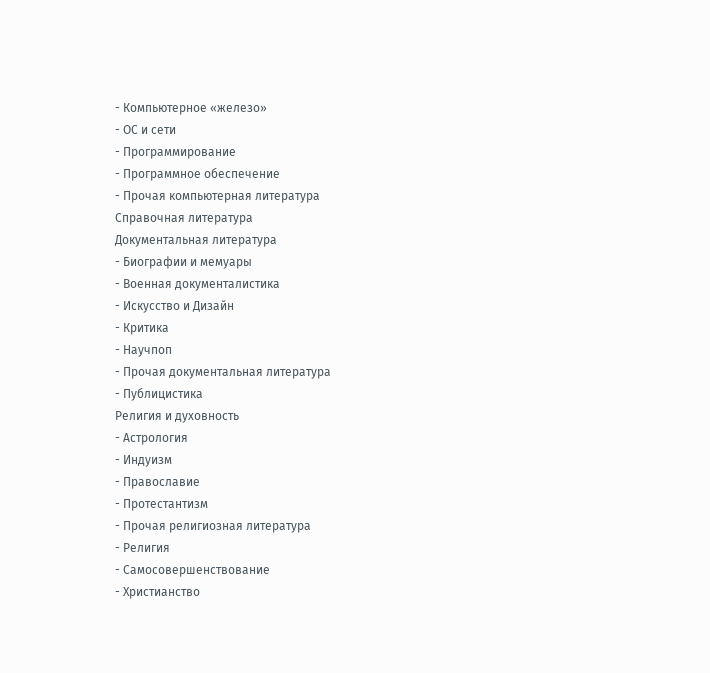- Компьютерное «железо»
- ОС и сети
- Программирование
- Программное обеспечение
- Прочая компьютерная литература
Справочная литература
Документальная литература
- Биографии и мемуары
- Военная документалистика
- Искусство и Дизайн
- Критика
- Научпоп
- Прочая документальная литература
- Публицистика
Религия и духовность
- Астрология
- Индуизм
- Православие
- Протестантизм
- Прочая религиозная литература
- Религия
- Самосовершенствование
- Христианство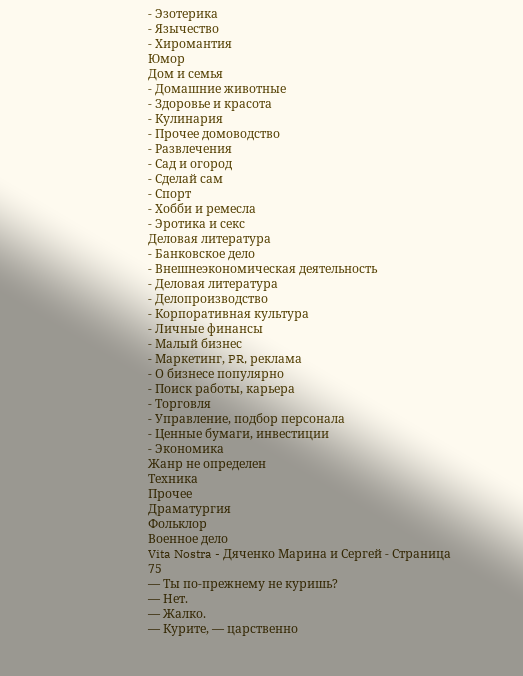- Эзотерика
- Язычество
- Хиромантия
Юмор
Дом и семья
- Домашние животные
- Здоровье и красота
- Кулинария
- Прочее домоводство
- Развлечения
- Сад и огород
- Сделай сам
- Спорт
- Хобби и ремесла
- Эротика и секс
Деловая литература
- Банковское дело
- Внешнеэкономическая деятельность
- Деловая литература
- Делопроизводство
- Корпоративная культура
- Личные финансы
- Малый бизнес
- Маркетинг, PR, реклама
- О бизнесе популярно
- Поиск работы, карьера
- Торговля
- Управление, подбор персонала
- Ценные бумаги, инвестиции
- Экономика
Жанр не определен
Техника
Прочее
Драматургия
Фольклор
Военное дело
Vita Nostra - Дяченко Марина и Сергей - Страница 75
— Ты по-прежнему не куришь?
— Нет.
— Жалко.
— Курите, — царственно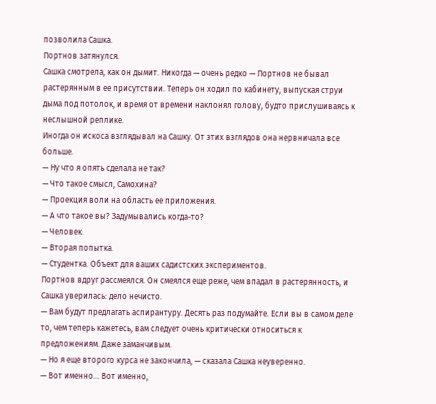позволила Сашка.
Портнов затянулся.
Сашка смотрела, как он дымит. Никогда — очень редко — Портнов не бывал растерянным в ее присутствии. Теперь он ходил по кабинету, выпуская струи дыма под потолок, и время от времени наклонял голову, будто прислушиваясь к неслышной реплике.
Иногда он искоса взглядывал на Сашку. От этих взглядов она нервничала все больше.
— Ну что я опять сделала не так?
— Что такое смысл, Самохина?
— Проекция воли на область ее приложения.
— А что такое вы? Задумывались когда-то?
— Человек.
— Вторая попытка.
— Студентка. Объект для ваших садистских экспериментов.
Портнов вдруг рассмеялся. Он смеялся еще реже, чем впадал в растерянность, и Сашка уверилась: дело нечисто.
— Вам будут предлагать аспирантуру. Десять раз подумайте. Если вы в самом деле то, чем теперь кажетесь, вам следует очень критически относиться к предложениям. Даже заманчивым.
— Но я еще второго курса не закончила, — сказала Сашка неуверенно.
— Вот именно… Вот именно,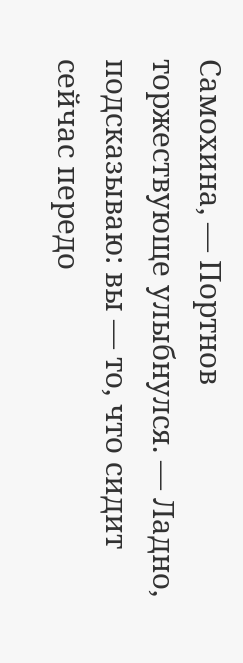Самохина, — Портнов торжествующе улыбнулся. — Ладно, подсказываю: вы — то, что сидит сейчас передо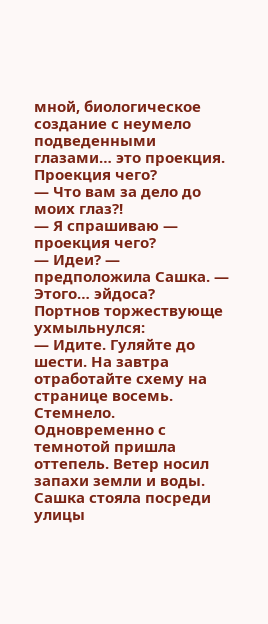мной, биологическое создание с неумело подведенными глазами… это проекция. Проекция чего?
— Что вам за дело до моих глаз?!
— Я спрашиваю — проекция чего?
— Идеи? — предположила Сашка. — Этого… эйдоса?
Портнов торжествующе ухмыльнулся:
— Идите. Гуляйте до шести. На завтра отработайте схему на странице восемь.
Стемнело. Одновременно с темнотой пришла оттепель. Ветер носил запахи земли и воды. Сашка стояла посреди улицы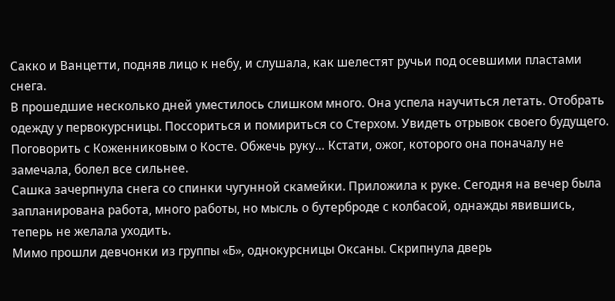Сакко и Ванцетти, подняв лицо к небу, и слушала, как шелестят ручьи под осевшими пластами снега.
В прошедшие несколько дней уместилось слишком много. Она успела научиться летать. Отобрать одежду у первокурсницы. Поссориться и помириться со Стерхом. Увидеть отрывок своего будущего. Поговорить с Коженниковым о Косте. Обжечь руку… Кстати, ожог, которого она поначалу не замечала, болел все сильнее.
Сашка зачерпнула снега со спинки чугунной скамейки. Приложила к руке. Сегодня на вечер была запланирована работа, много работы, но мысль о бутерброде с колбасой, однажды явившись, теперь не желала уходить.
Мимо прошли девчонки из группы «Б», однокурсницы Оксаны. Скрипнула дверь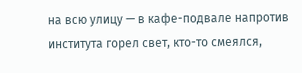на всю улицу — в кафе-подвале напротив института горел свет, кто-то смеялся,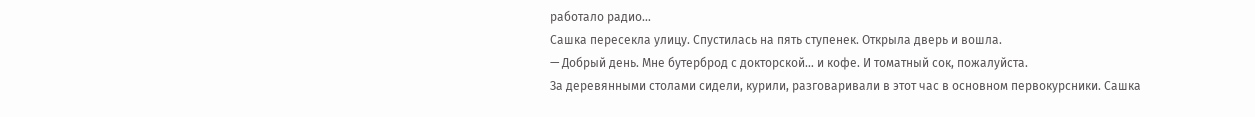работало радио…
Сашка пересекла улицу. Спустилась на пять ступенек. Открыла дверь и вошла.
— Добрый день. Мне бутерброд с докторской… и кофе. И томатный сок, пожалуйста.
За деревянными столами сидели, курили, разговаривали в этот час в основном первокурсники. Сашка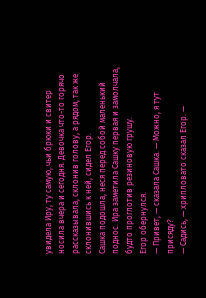увидела Иру, ту самую, чьи брюки и свитер носила вчера и сегодня. Девочка что-то горячо рассказывала, склонив голову, а рядом, так же склонившись к ней, сидел Егор.
Сашка подошла, неся перед собой маленький поднос. Ира заметила Сашку первая и замолчала, будто проглотив резиновую грушу.
Егор обернулся.
— Привет, — сказала Сашка. — Можно, я тут присяду?
— Садись, — хрипловато сказал Егор. —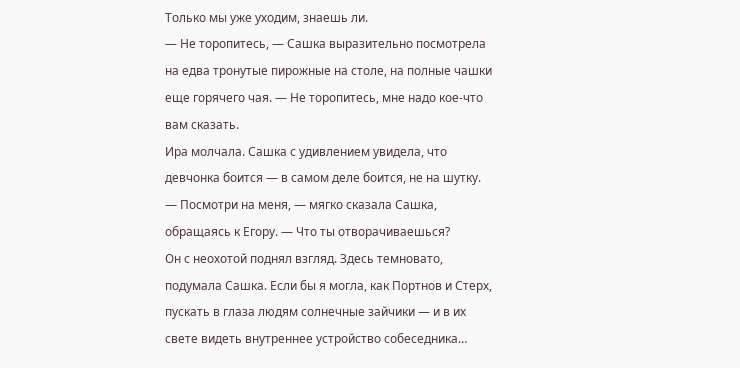Только мы уже уходим, знаешь ли.
— Не торопитесь, — Сашка выразительно посмотрела на едва тронутые пирожные на столе, на полные чашки еще горячего чая. — Не торопитесь, мне надо кое-что вам сказать.
Ира молчала. Сашка с удивлением увидела, что девчонка боится — в самом деле боится, не на шутку.
— Посмотри на меня, — мягко сказала Сашка, обращаясь к Егору. — Что ты отворачиваешься?
Он с неохотой поднял взгляд. Здесь темновато, подумала Сашка. Если бы я могла, как Портнов и Стерх, пускать в глаза людям солнечные зайчики — и в их свете видеть внутреннее устройство собеседника…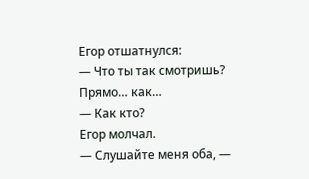Егор отшатнулся:
— Что ты так смотришь? Прямо… как…
— Как кто?
Егор молчал.
— Слушайте меня оба, —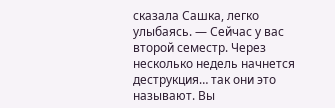сказала Сашка, легко улыбаясь. — Сейчас у вас второй семестр. Через несколько недель начнется деструкция… так они это называют. Вы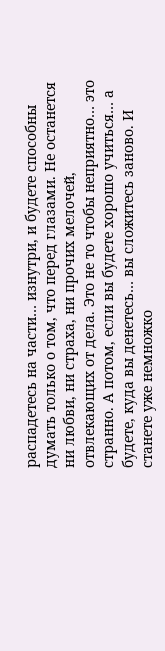распадетесь на части… изнутри, и будете способны думать только о том, что перед глазами. Не останется ни любви, ни страха, ни прочих мелочей, отвлекающих от дела. Это не то чтобы неприятно… это странно. А потом, если вы будете хорошо учиться… а будете, куда вы денетесь… вы сложитесь заново. И станете уже немножко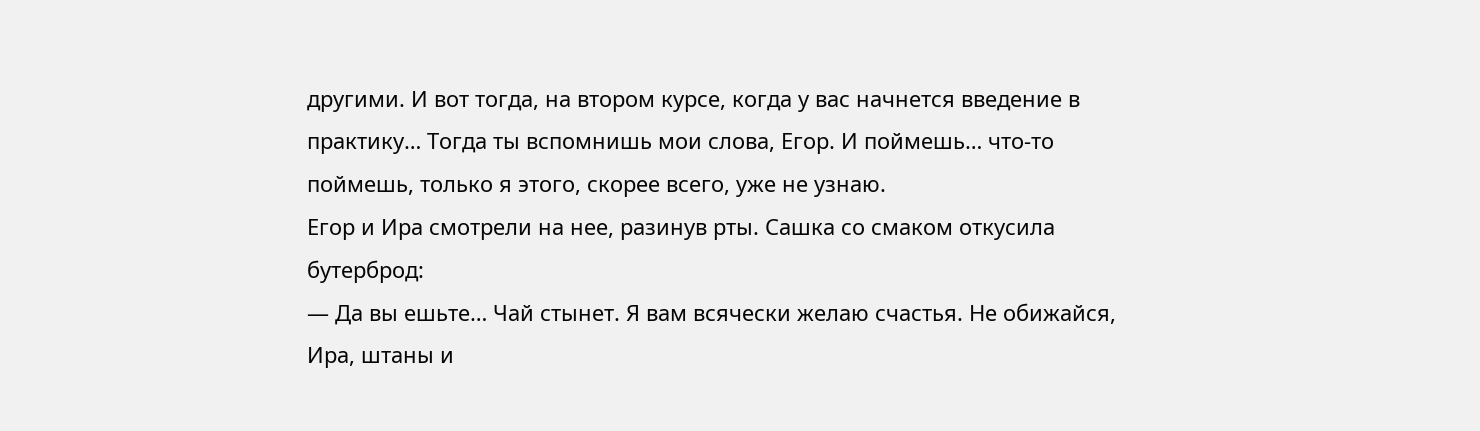другими. И вот тогда, на втором курсе, когда у вас начнется введение в практику… Тогда ты вспомнишь мои слова, Егор. И поймешь… что-то поймешь, только я этого, скорее всего, уже не узнаю.
Егор и Ира смотрели на нее, разинув рты. Сашка со смаком откусила бутерброд:
— Да вы ешьте… Чай стынет. Я вам всячески желаю счастья. Не обижайся, Ира, штаны и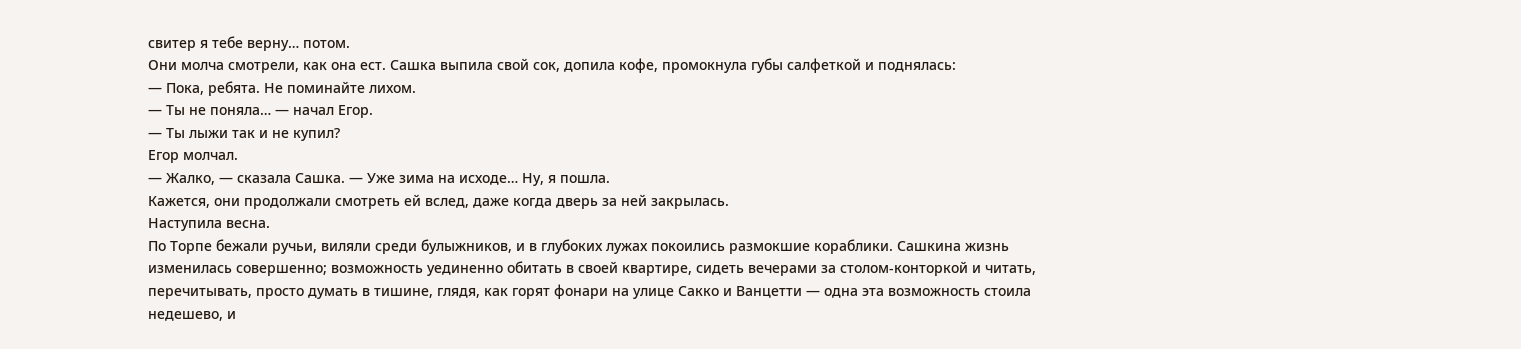свитер я тебе верну… потом.
Они молча смотрели, как она ест. Сашка выпила свой сок, допила кофе, промокнула губы салфеткой и поднялась:
— Пока, ребята. Не поминайте лихом.
— Ты не поняла… — начал Егор.
— Ты лыжи так и не купил?
Егор молчал.
— Жалко, — сказала Сашка. — Уже зима на исходе… Ну, я пошла.
Кажется, они продолжали смотреть ей вслед, даже когда дверь за ней закрылась.
Наступила весна.
По Торпе бежали ручьи, виляли среди булыжников, и в глубоких лужах покоились размокшие кораблики. Сашкина жизнь изменилась совершенно; возможность уединенно обитать в своей квартире, сидеть вечерами за столом-конторкой и читать, перечитывать, просто думать в тишине, глядя, как горят фонари на улице Сакко и Ванцетти — одна эта возможность стоила недешево, и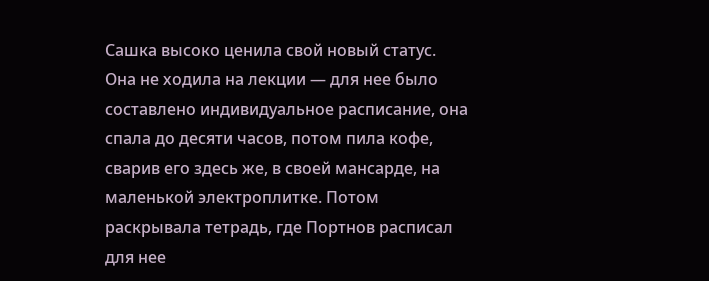Сашка высоко ценила свой новый статус.
Она не ходила на лекции — для нее было составлено индивидуальное расписание, она спала до десяти часов, потом пила кофе, сварив его здесь же, в своей мансарде, на маленькой электроплитке. Потом раскрывала тетрадь, где Портнов расписал для нее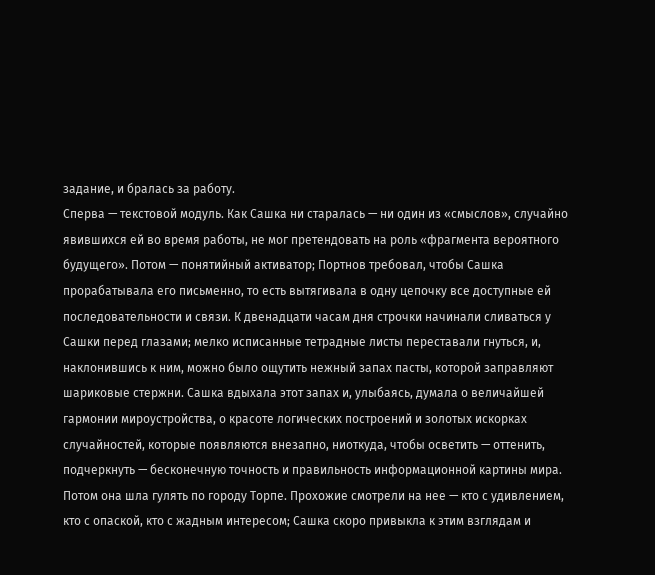задание, и бралась за работу.
Сперва — текстовой модуль. Как Сашка ни старалась — ни один из «смыслов», случайно явившихся ей во время работы, не мог претендовать на роль «фрагмента вероятного будущего». Потом — понятийный активатор; Портнов требовал, чтобы Сашка прорабатывала его письменно, то есть вытягивала в одну цепочку все доступные ей последовательности и связи. К двенадцати часам дня строчки начинали сливаться у Сашки перед глазами; мелко исписанные тетрадные листы переставали гнуться, и, наклонившись к ним, можно было ощутить нежный запах пасты, которой заправляют шариковые стержни. Сашка вдыхала этот запах и, улыбаясь, думала о величайшей гармонии мироустройства, о красоте логических построений и золотых искорках случайностей, которые появляются внезапно, ниоткуда, чтобы осветить — оттенить, подчеркнуть — бесконечную точность и правильность информационной картины мира.
Потом она шла гулять по городу Торпе. Прохожие смотрели на нее — кто с удивлением, кто с опаской, кто с жадным интересом; Сашка скоро привыкла к этим взглядам и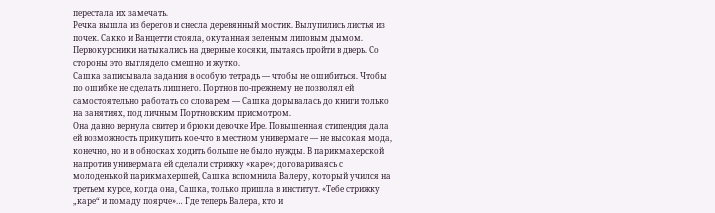перестала их замечать.
Речка вышла из берегов и снесла деревянный мостик. Вылупились листья из почек. Сакко и Ванцетти стояла, окутанная зеленым липовым дымом.
Первокурсники натыкались на дверные косяки, пытаясь пройти в дверь. Со стороны это выглядело смешно и жутко.
Сашка записывала задания в особую тетрадь — чтобы не ошибиться. Чтобы по ошибке не сделать лишнего. Портнов по-прежнему не позволял ей самостоятельно работать со словарем — Сашка дорывалась до книги только на занятиях, под личным Портновским присмотром.
Она давно вернула свитер и брюки девочке Ире. Повышенная стипендия дала ей возможность прикупить кое-что в местном универмаге — не высокая мода, конечно, но и в обносках ходить больше не было нужды. В парикмахерской напротив универмага ей сделали стрижку «каре»; договариваясь с молоденькой парикмахершей, Сашка вспомнила Валеру, который учился на третьем курсе, когда она, Сашка, только пришла в институт. «Тебе стрижку „каре“ и помаду поярче»… Где теперь Валера, кто и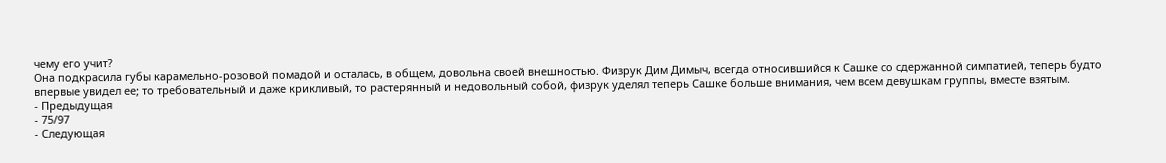чему его учит?
Она подкрасила губы карамельно-розовой помадой и осталась, в общем, довольна своей внешностью. Физрук Дим Димыч, всегда относившийся к Сашке со сдержанной симпатией, теперь будто впервые увидел ее; то требовательный и даже крикливый, то растерянный и недовольный собой, физрук уделял теперь Сашке больше внимания, чем всем девушкам группы, вместе взятым.
- Предыдущая
- 75/97
- Следующая